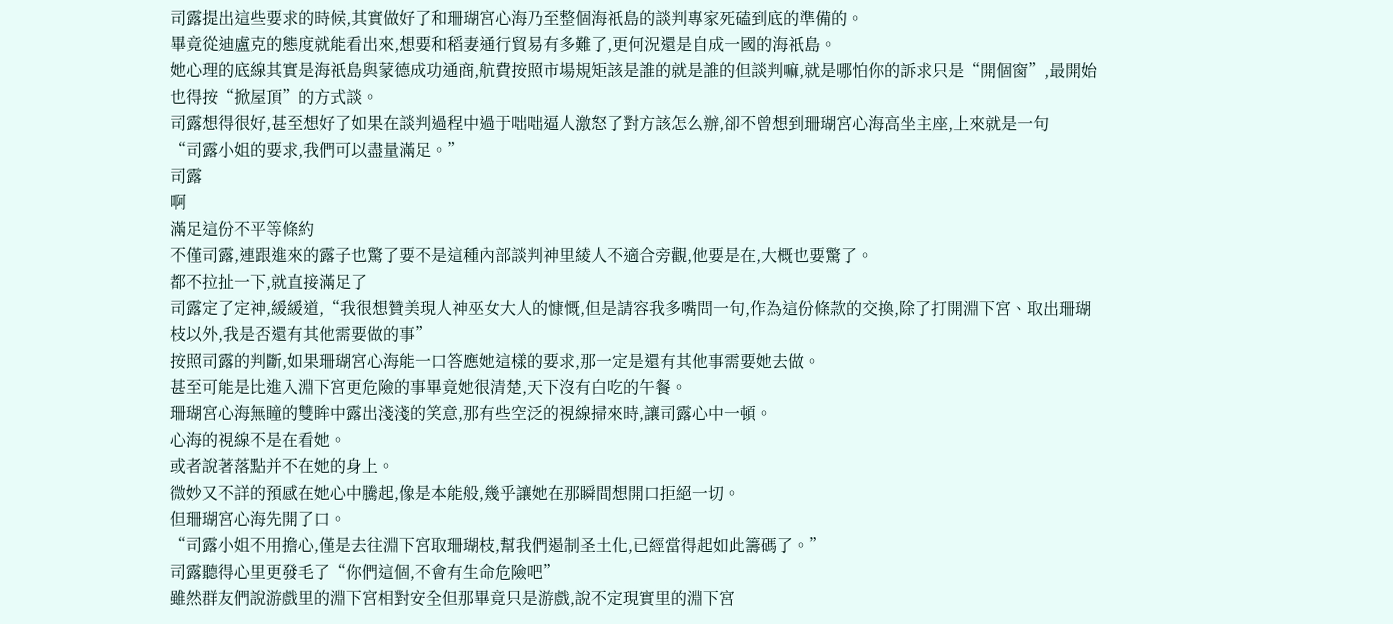司露提出這些要求的時候,其實做好了和珊瑚宮心海乃至整個海祇島的談判專家死磕到底的準備的。
畢竟從迪盧克的態度就能看出來,想要和稻妻通行貿易有多難了,更何況還是自成一國的海祇島。
她心理的底線其實是海祇島與蒙德成功通商,航費按照市場規矩該是誰的就是誰的但談判嘛,就是哪怕你的訴求只是“開個窗”,最開始也得按“掀屋頂”的方式談。
司露想得很好,甚至想好了如果在談判過程中過于咄咄逼人激怒了對方該怎么辦,卻不曾想到珊瑚宮心海高坐主座,上來就是一句
“司露小姐的要求,我們可以盡量滿足。”
司露
啊
滿足這份不平等條約
不僅司露,連跟進來的露子也驚了要不是這種內部談判神里綾人不適合旁觀,他要是在,大概也要驚了。
都不拉扯一下,就直接滿足了
司露定了定神,緩緩道,“我很想贊美現人神巫女大人的慷慨,但是請容我多嘴問一句,作為這份條款的交換,除了打開淵下宮、取出珊瑚枝以外,我是否還有其他需要做的事”
按照司露的判斷,如果珊瑚宮心海能一口答應她這樣的要求,那一定是還有其他事需要她去做。
甚至可能是比進入淵下宮更危險的事畢竟她很清楚,天下沒有白吃的午餐。
珊瑚宮心海無瞳的雙眸中露出淺淺的笑意,那有些空泛的視線掃來時,讓司露心中一頓。
心海的視線不是在看她。
或者說著落點并不在她的身上。
微妙又不詳的預感在她心中騰起,像是本能般,幾乎讓她在那瞬間想開口拒絕一切。
但珊瑚宮心海先開了口。
“司露小姐不用擔心,僅是去往淵下宮取珊瑚枝,幫我們遏制圣土化,已經當得起如此籌碼了。”
司露聽得心里更發毛了“你們這個,不會有生命危險吧”
雖然群友們說游戲里的淵下宮相對安全但那畢竟只是游戲,說不定現實里的淵下宮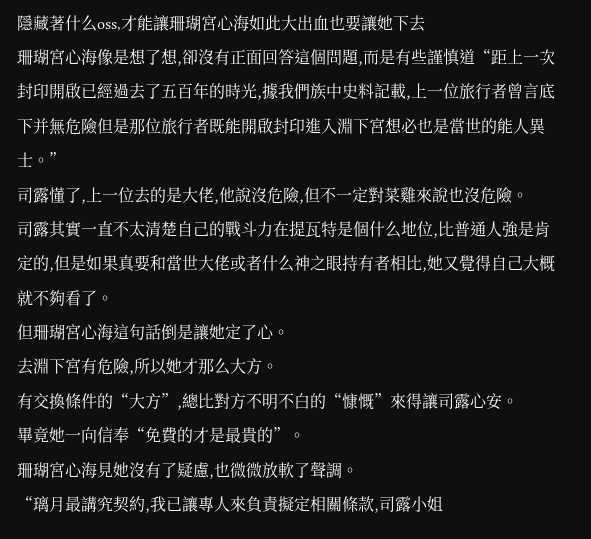隱藏著什么oss,才能讓珊瑚宮心海如此大出血也要讓她下去
珊瑚宮心海像是想了想,卻沒有正面回答這個問題,而是有些謹慎道“距上一次封印開啟已經過去了五百年的時光,據我們族中史料記載,上一位旅行者曾言底下并無危險但是那位旅行者既能開啟封印進入淵下宮想必也是當世的能人異士。”
司露懂了,上一位去的是大佬,他說沒危險,但不一定對菜雞來說也沒危險。
司露其實一直不太清楚自己的戰斗力在提瓦特是個什么地位,比普通人強是肯定的,但是如果真要和當世大佬或者什么神之眼持有者相比,她又覺得自己大概就不夠看了。
但珊瑚宮心海這句話倒是讓她定了心。
去淵下宮有危險,所以她才那么大方。
有交換條件的“大方”,總比對方不明不白的“慷慨”來得讓司露心安。
畢竟她一向信奉“免費的才是最貴的”。
珊瑚宮心海見她沒有了疑慮,也微微放軟了聲調。
“璃月最講究契約,我已讓專人來負責擬定相關條款,司露小姐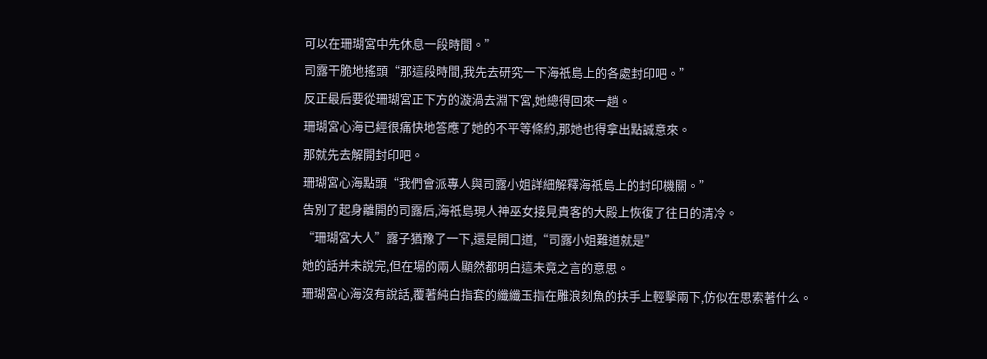可以在珊瑚宮中先休息一段時間。”
司露干脆地搖頭“那這段時間,我先去研究一下海祇島上的各處封印吧。”
反正最后要從珊瑚宮正下方的漩渦去淵下宮,她總得回來一趟。
珊瑚宮心海已經很痛快地答應了她的不平等條約,那她也得拿出點誠意來。
那就先去解開封印吧。
珊瑚宮心海點頭“我們會派專人與司露小姐詳細解釋海祇島上的封印機關。”
告別了起身離開的司露后,海祇島現人神巫女接見貴客的大殿上恢復了往日的清冷。
“珊瑚宮大人”露子猶豫了一下,還是開口道,“司露小姐難道就是”
她的話并未說完,但在場的兩人顯然都明白這未竟之言的意思。
珊瑚宮心海沒有說話,覆著純白指套的纖纖玉指在雕浪刻魚的扶手上輕擊兩下,仿似在思索著什么。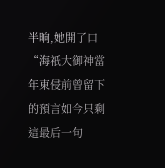半晌,她開了口“海祇大御神當年東侵前曾留下的預言如今只剩這最后一句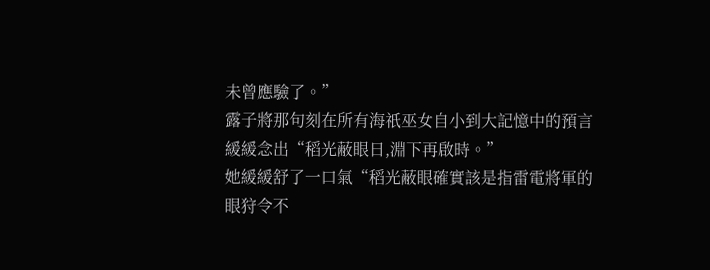未曾應驗了。”
露子將那句刻在所有海祇巫女自小到大記憶中的預言緩緩念出“稻光蔽眼日,淵下再啟時。”
她緩緩舒了一口氣“稻光蔽眼確實該是指雷電將軍的眼狩令不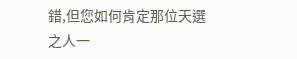錯,但您如何肯定那位天選之人一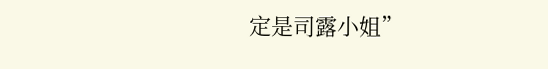定是司露小姐”